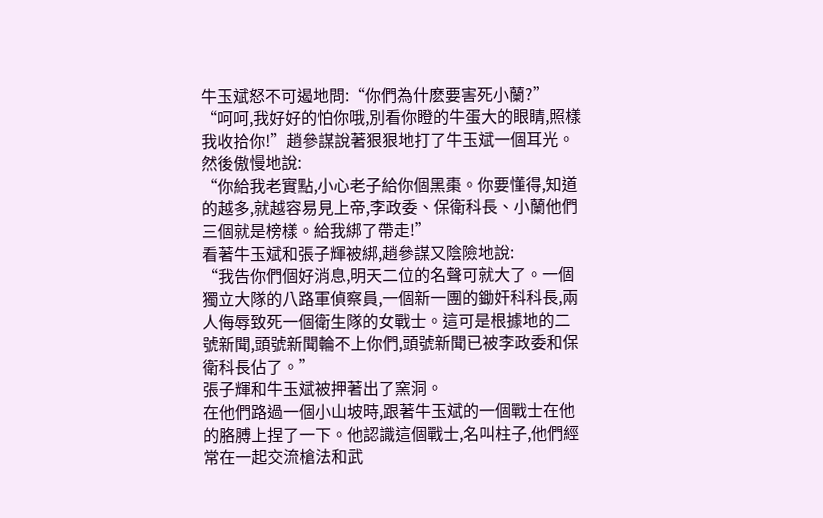牛玉斌怒不可遏地問:“你們為什麽要害死小蘭?”
“呵呵,我好好的怕你哦,別看你瞪的牛蛋大的眼睛,照樣我收拾你!”趙參謀說著狠狠地打了牛玉斌一個耳光。然後傲慢地說:
“你給我老實點,小心老子給你個黑棗。你要懂得,知道的越多,就越容易見上帝,李政委、保衛科長、小蘭他們三個就是榜樣。給我綁了帶走!”
看著牛玉斌和張子輝被綁,趙參謀又陰險地說:
“我告你們個好消息,明天二位的名聲可就大了。一個獨立大隊的八路軍偵察員,一個新一團的鋤奸科科長,兩人侮辱致死一個衛生隊的女戰士。這可是根據地的二號新聞,頭號新聞輪不上你們,頭號新聞已被李政委和保衛科長佔了。”
張子輝和牛玉斌被押著出了窯洞。
在他們路過一個小山坡時,跟著牛玉斌的一個戰士在他的胳膊上捏了一下。他認識這個戰士,名叫柱子,他們經常在一起交流槍法和武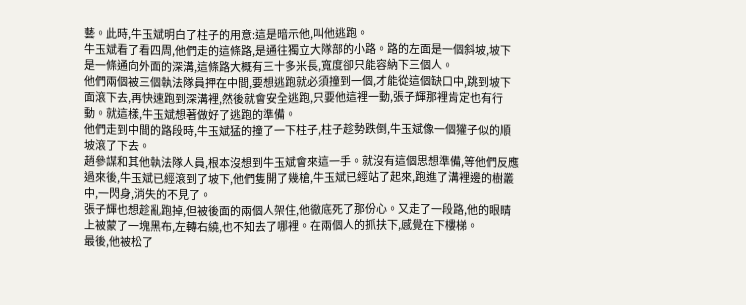藝。此時,牛玉斌明白了柱子的用意:這是暗示他,叫他逃跑。
牛玉斌看了看四周,他們走的這條路,是通往獨立大隊部的小路。路的左面是一個斜坡,坡下是一條通向外面的深溝,這條路大概有三十多米長,寬度卻只能容納下三個人。
他們兩個被三個執法隊員押在中間,要想逃跑就必須撞到一個,才能從這個缺口中,跳到坡下面滾下去,再快速跑到深溝裡,然後就會安全逃跑,只要他這裡一動,張子輝那裡肯定也有行動。就這樣,牛玉斌想著做好了逃跑的準備。
他們走到中間的路段時,牛玉斌猛的撞了一下柱子,柱子趁勢跌倒,牛玉斌像一個獾子似的順坡滾了下去。
趙參謀和其他執法隊人員,根本沒想到牛玉斌會來這一手。就沒有這個思想準備,等他們反應過來後,牛玉斌已經滾到了坡下,他們隻開了幾槍,牛玉斌已經站了起來,跑進了溝裡邊的樹叢中,一閃身,消失的不見了。
張子輝也想趁亂跑掉,但被後面的兩個人架住,他徹底死了那份心。又走了一段路,他的眼睛上被蒙了一塊黑布,左轉右繞,也不知去了哪裡。在兩個人的抓扶下,感覺在下樓梯。
最後,他被松了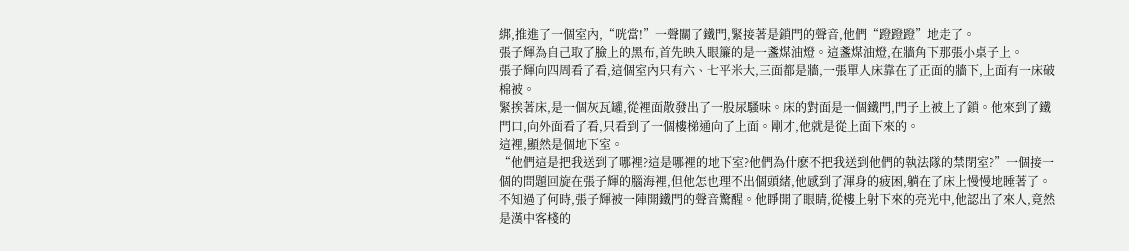綁,推進了一個室內,“咣當!”一聲關了鐵門,緊接著是鎖門的聲音,他們“蹬蹬蹬”地走了。
張子輝為自己取了臉上的黑布,首先映入眼簾的是一盞煤油燈。這盞煤油燈,在牆角下那張小桌子上。
張子輝向四周看了看,這個室內只有六、七平米大,三面都是牆,一張單人床靠在了正面的牆下,上面有一床破棉被。
緊挨著床,是一個灰瓦罐,從裡面散發出了一股尿騷味。床的對面是一個鐵門,門子上被上了鎖。他來到了鐵門口,向外面看了看,只看到了一個樓梯通向了上面。剛才,他就是從上面下來的。
這裡,顯然是個地下室。
“他們這是把我送到了哪裡?這是哪裡的地下室?他們為什麽不把我送到他們的執法隊的禁閉室?”一個接一個的問題回旋在張子輝的腦海裡,但他怎也理不出個頭緒,他感到了渾身的疲困,躺在了床上慢慢地睡著了。
不知過了何時,張子輝被一陣開鐵門的聲音驚醒。他睜開了眼睛,從樓上射下來的亮光中,他認出了來人,竟然是漢中客棧的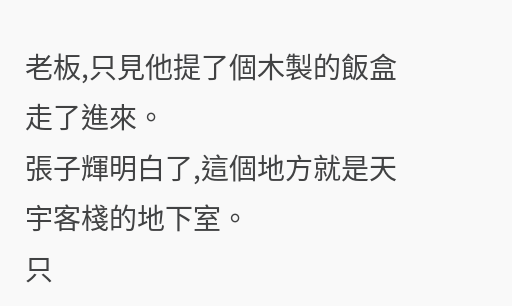老板,只見他提了個木製的飯盒走了進來。
張子輝明白了,這個地方就是天宇客棧的地下室。
只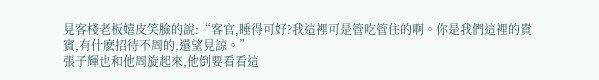見客棧老板嬉皮笑臉的說:“客官,睡得可好?我這裡可是管吃管住的啊。你是我們這裡的貴賓,有什麽招待不周的,還望見諒。”
張子輝也和他周旋起來,他倒要看看這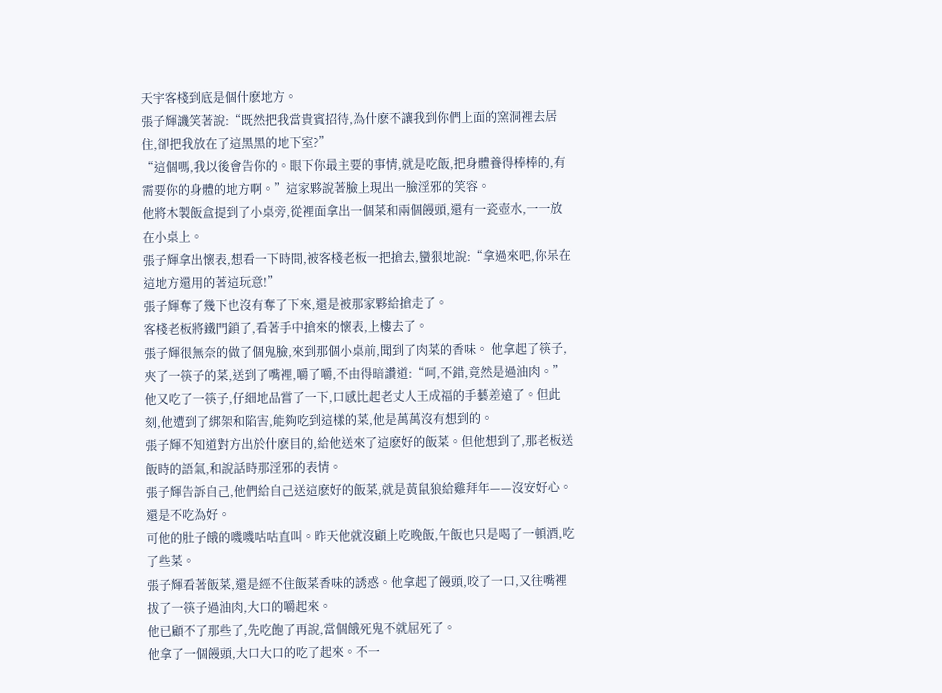天宇客棧到底是個什麽地方。
張子輝譏笑著說:“既然把我當貴賓招待,為什麽不讓我到你們上面的窯洞裡去居住,卻把我放在了這黑黑的地下室?”
“這個嗎,我以後會告你的。眼下你最主要的事情,就是吃飯,把身體養得棒棒的,有需要你的身體的地方啊。”這家夥說著臉上現出一臉淫邪的笑容。
他將木製飯盒提到了小桌旁,從裡面拿出一個菜和兩個饅頭,還有一瓷壺水,一一放在小桌上。
張子輝拿出懷表,想看一下時間,被客棧老板一把搶去,蠻狠地說:“拿過來吧,你呆在這地方還用的著這玩意!”
張子輝奪了幾下也沒有奪了下來,還是被那家夥給搶走了。
客棧老板將鐵門鎖了,看著手中搶來的懷表,上樓去了。
張子輝很無奈的做了個鬼臉,來到那個小桌前,聞到了肉菜的香味。 他拿起了筷子,夾了一筷子的菜,送到了嘴裡,嚼了嚼,不由得暗讚道:“呵,不錯,竟然是過油肉。”
他又吃了一筷子,仔細地品嘗了一下,口感比起老丈人王成福的手藝差遠了。但此刻,他遭到了綁架和陷害,能夠吃到這樣的菜,他是萬萬沒有想到的。
張子輝不知道對方出於什麽目的,給他送來了這麽好的飯菜。但他想到了,那老板送飯時的語氣,和說話時那淫邪的表情。
張子輝告訴自己,他們給自己送這麽好的飯菜,就是黃鼠狼給雞拜年——沒安好心。還是不吃為好。
可他的肚子餓的嘰嘰咕咕直叫。昨天他就沒顧上吃晚飯,午飯也只是喝了一頓酒,吃了些菜。
張子輝看著飯菜,還是經不住飯菜香味的誘惑。他拿起了饅頭,咬了一口,又往嘴裡拔了一筷子過油肉,大口的嚼起來。
他已顧不了那些了,先吃飽了再說,當個餓死鬼不就屈死了。
他拿了一個饅頭,大口大口的吃了起來。不一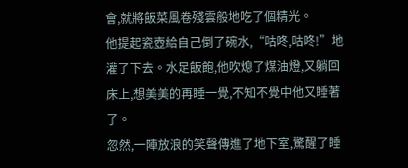會,就將飯菜風卷殘雲般地吃了個精光。
他提起瓷壺給自己倒了碗水,“咕咚,咕咚!”地灌了下去。水足飯飽,他吹熄了煤油燈,又躺回床上,想美美的再睡一覺,不知不覺中他又睡著了。
忽然,一陣放浪的笑聲傳進了地下室,驚醒了睡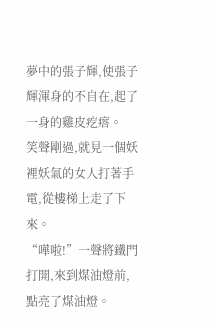夢中的張子輝,使張子輝渾身的不自在,起了一身的雞皮疙瘩。
笑聲剛過,就見一個妖裡妖氣的女人打著手電,從樓梯上走了下來。
“嘩啦!”一聲將鐵門打開,來到煤油燈前,點亮了煤油燈。